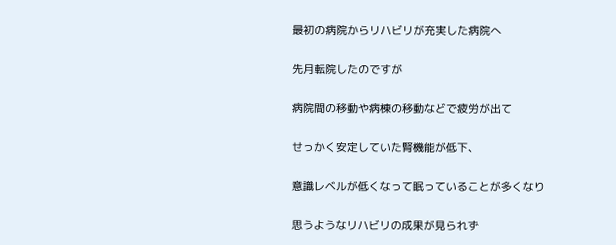最初の病院からリハビリが充実した病院へ

先月転院したのですが

病院間の移動や病棟の移動などで疲労が出て

せっかく安定していた腎機能が低下、

意識レベルが低くなって眠っていることが多くなり

思うようなリハビリの成果が見られず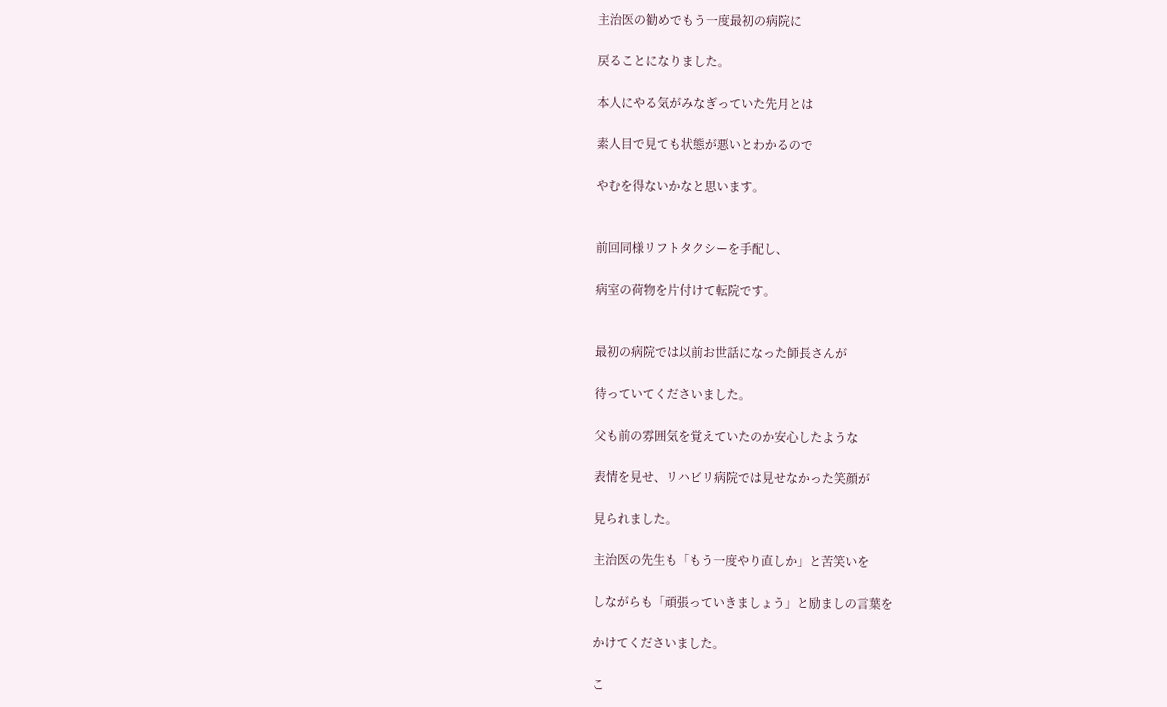主治医の勧めでもう一度最初の病院に

戻ることになりました。

本人にやる気がみなぎっていた先月とは

素人目で見ても状態が悪いとわかるので

やむを得ないかなと思います。


前回同様リフトタクシーを手配し、

病室の荷物を片付けて転院です。


最初の病院では以前お世話になった師長さんが

待っていてくださいました。

父も前の雰囲気を覚えていたのか安心したような

表情を見せ、リハビリ病院では見せなかった笑顔が

見られました。

主治医の先生も「もう一度やり直しか」と苦笑いを

しながらも「頑張っていきましょう」と励ましの言葉を

かけてくださいました。

こ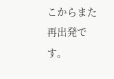こからまた再出発です。